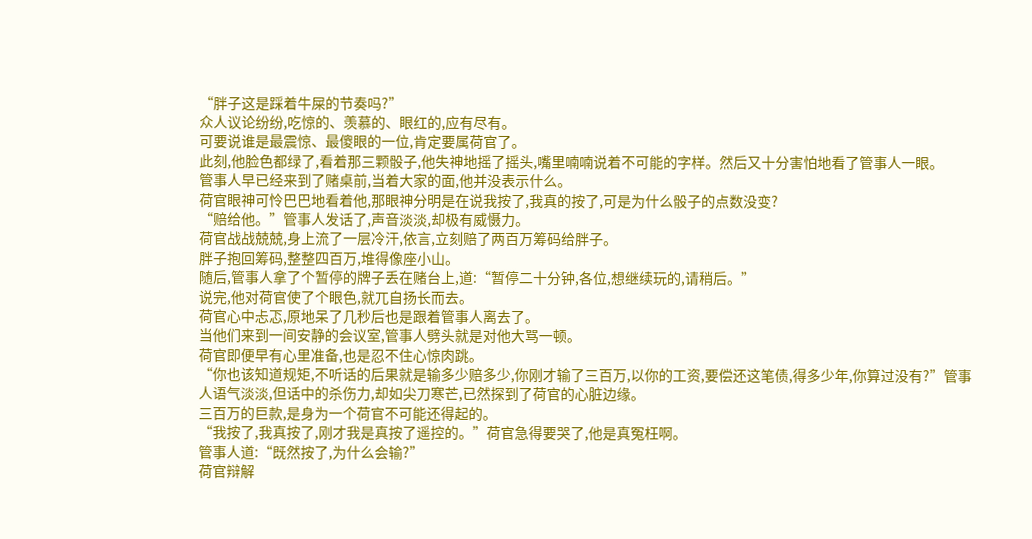“胖子这是踩着牛屎的节奏吗?”
众人议论纷纷,吃惊的、羡慕的、眼红的,应有尽有。
可要说谁是最震惊、最傻眼的一位,肯定要属荷官了。
此刻,他脸色都绿了,看着那三颗骰子,他失神地摇了摇头,嘴里喃喃说着不可能的字样。然后又十分害怕地看了管事人一眼。
管事人早已经来到了赌桌前,当着大家的面,他并没表示什么。
荷官眼神可怜巴巴地看着他,那眼神分明是在说我按了,我真的按了,可是为什么骰子的点数没变?
“赔给他。”管事人发话了,声音淡淡,却极有威慑力。
荷官战战兢兢,身上流了一层冷汗,依言,立刻赔了两百万筹码给胖子。
胖子抱回筹码,整整四百万,堆得像座小山。
随后,管事人拿了个暂停的牌子丢在赌台上,道:“暂停二十分钟,各位,想继续玩的,请稍后。”
说完,他对荷官使了个眼色,就兀自扬长而去。
荷官心中忐忑,原地呆了几秒后也是跟着管事人离去了。
当他们来到一间安静的会议室,管事人劈头就是对他大骂一顿。
荷官即便早有心里准备,也是忍不住心惊肉跳。
“你也该知道规矩,不听话的后果就是输多少赔多少,你刚才输了三百万,以你的工资,要偿还这笔债,得多少年,你算过没有?”管事人语气淡淡,但话中的杀伤力,却如尖刀寒芒,已然探到了荷官的心脏边缘。
三百万的巨款,是身为一个荷官不可能还得起的。
“我按了,我真按了,刚才我是真按了遥控的。”荷官急得要哭了,他是真冤枉啊。
管事人道:“既然按了,为什么会输?”
荷官辩解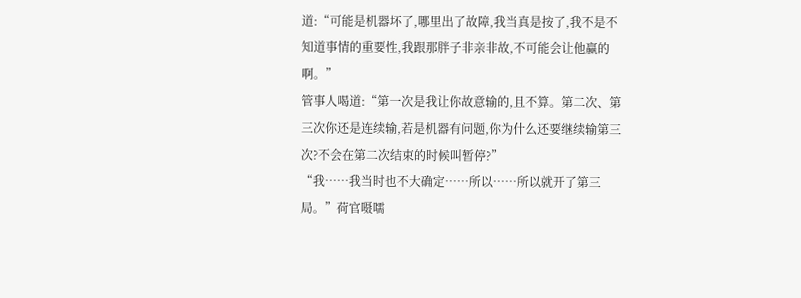道:“可能是机器坏了,哪里出了故障,我当真是按了,我不是不知道事情的重要性,我跟那胖子非亲非故,不可能会让他赢的啊。”
管事人喝道:“第一次是我让你故意输的,且不算。第二次、第三次你还是连续输,若是机器有问题,你为什么还要继续输第三次?不会在第二次结束的时候叫暂停?”
“我……我当时也不大确定……所以……所以就开了第三局。”荷官嗫嚅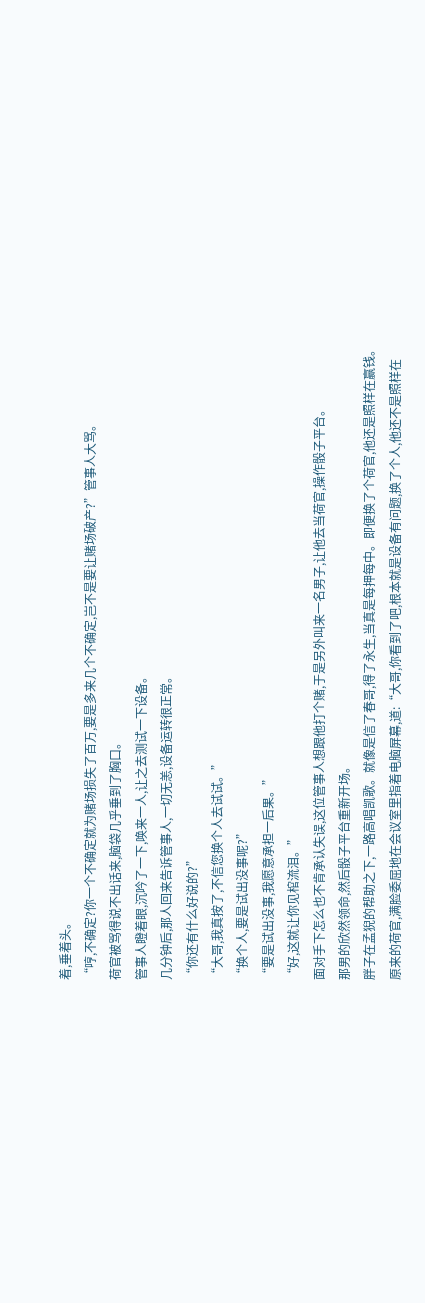着,垂着头。
“哼,不确定?你一个不确定就为赌场损失了百万,要是多来几个不确定,岂不是要让赌场破产?”管事人大骂。
荷官被骂得说不出话来,脑袋几乎垂到了胸口。
管事人瞪着眼,沉吟了一下,唤来一人,让之去测试一下设备。
几分钟后,那人回来告诉管事人,一切无恙,设备运转很正常。
“你还有什么好说的?”
“大哥,我真按了,不信您换个人去试试。”
“换个人,要是试出没事呢?”
“要是试出没事,我愿意承担一后果。”
“好,这就让你见棺流泪。”
面对手下怎么也不肯承认失误,这位管事人想跟他打个赌,于是另外叫来一名男子,让他去当荷官,操作骰子平台。
那男的欣然领命,然后骰子平台重新开场。
胖子在孟猊的帮助之下,一路高唱凯歌。就像是信了春哥,得了永生,当真是每押每中。即便换了个荷官,他还是照样在赢钱。
原来的荷官,满脸委屈地在会议室里指着电脑屏幕,道:“大哥,你看到了吧,根本就是设备有问题,换了个人,他还不是照样在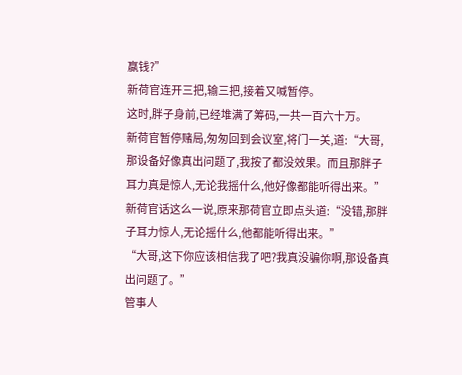赢钱?”
新荷官连开三把,输三把,接着又喊暂停。
这时,胖子身前,已经堆满了筹码,一共一百六十万。
新荷官暂停赌局,匆匆回到会议室,将门一关,道:“大哥,那设备好像真出问题了,我按了都没效果。而且那胖子耳力真是惊人,无论我摇什么,他好像都能听得出来。”
新荷官话这么一说,原来那荷官立即点头道:“没错,那胖子耳力惊人,无论摇什么,他都能听得出来。”
“大哥,这下你应该相信我了吧?我真没骗你啊,那设备真出问题了。”
管事人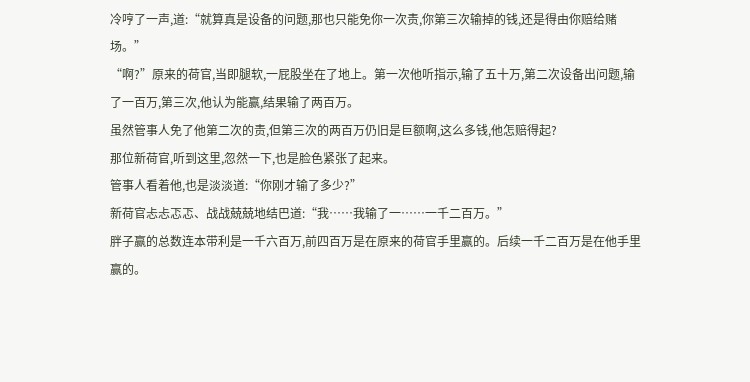冷哼了一声,道:“就算真是设备的问题,那也只能免你一次责,你第三次输掉的钱,还是得由你赔给赌场。”
“啊?”原来的荷官,当即腿软,一屁股坐在了地上。第一次他听指示,输了五十万,第二次设备出问题,输了一百万,第三次,他认为能赢,结果输了两百万。
虽然管事人免了他第二次的责,但第三次的两百万仍旧是巨额啊,这么多钱,他怎赔得起?
那位新荷官,听到这里,忽然一下,也是脸色紧张了起来。
管事人看着他,也是淡淡道:“你刚才输了多少?”
新荷官忐忐忑忑、战战兢兢地结巴道:“我……我输了一……一千二百万。”
胖子赢的总数连本带利是一千六百万,前四百万是在原来的荷官手里赢的。后续一千二百万是在他手里赢的。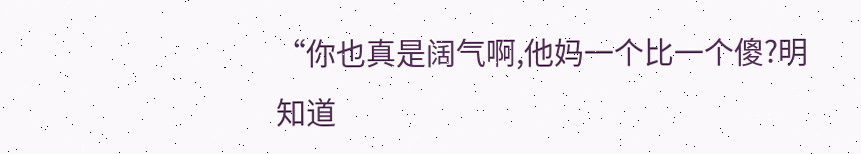“你也真是阔气啊,他妈一个比一个傻?明知道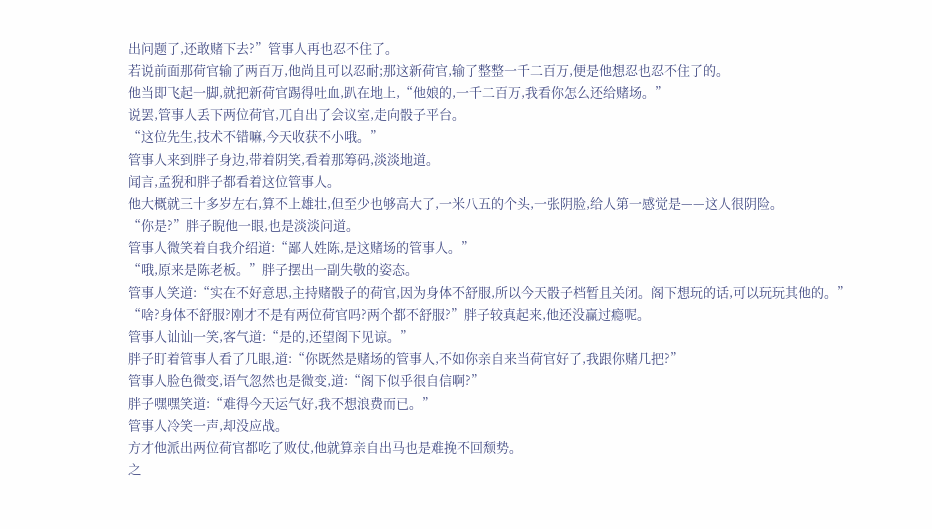出问题了,还敢赌下去?”管事人再也忍不住了。
若说前面那荷官输了两百万,他尚且可以忍耐;那这新荷官,输了整整一千二百万,便是他想忍也忍不住了的。
他当即飞起一脚,就把新荷官踢得吐血,趴在地上,“他娘的,一千二百万,我看你怎么还给赌场。”
说罢,管事人丢下两位荷官,兀自出了会议室,走向骰子平台。
“这位先生,技术不错嘛,今天收获不小哦。”
管事人来到胖子身边,带着阴笑,看着那筹码,淡淡地道。
闻言,孟猊和胖子都看着这位管事人。
他大概就三十多岁左右,算不上雄壮,但至少也够高大了,一米八五的个头,一张阴脸,给人第一感觉是——这人很阴险。
“你是?”胖子睨他一眼,也是淡淡问道。
管事人微笑着自我介绍道:“鄙人姓陈,是这赌场的管事人。”
“哦,原来是陈老板。”胖子摆出一副失敬的姿态。
管事人笑道:“实在不好意思,主持赌骰子的荷官,因为身体不舒服,所以今天骰子档暂且关闭。阁下想玩的话,可以玩玩其他的。”
“啥?身体不舒服?刚才不是有两位荷官吗?两个都不舒服?”胖子较真起来,他还没赢过瘾呢。
管事人讪讪一笑,客气道:“是的,还望阁下见谅。”
胖子盯着管事人看了几眼,道:“你既然是赌场的管事人,不如你亲自来当荷官好了,我跟你赌几把?”
管事人脸色微变,语气忽然也是微变,道:“阁下似乎很自信啊?”
胖子嘿嘿笑道:“难得今天运气好,我不想浪费而已。”
管事人冷笑一声,却没应战。
方才他派出两位荷官都吃了败仗,他就算亲自出马也是难挽不回颓势。
之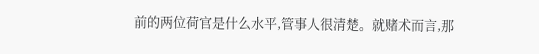前的两位荷官是什么水平,管事人很清楚。就赌术而言,那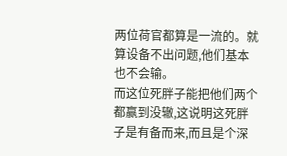两位荷官都算是一流的。就算设备不出问题,他们基本也不会输。
而这位死胖子能把他们两个都赢到没辙,这说明这死胖子是有备而来,而且是个深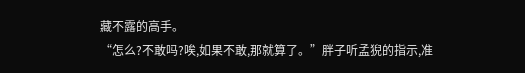藏不露的高手。
“怎么?不敢吗?唉,如果不敢,那就算了。”胖子听孟猊的指示,准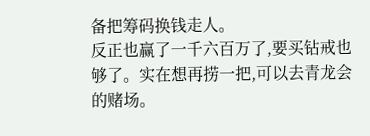备把筹码换钱走人。
反正也赢了一千六百万了,要买钻戒也够了。实在想再捞一把,可以去青龙会的赌场。